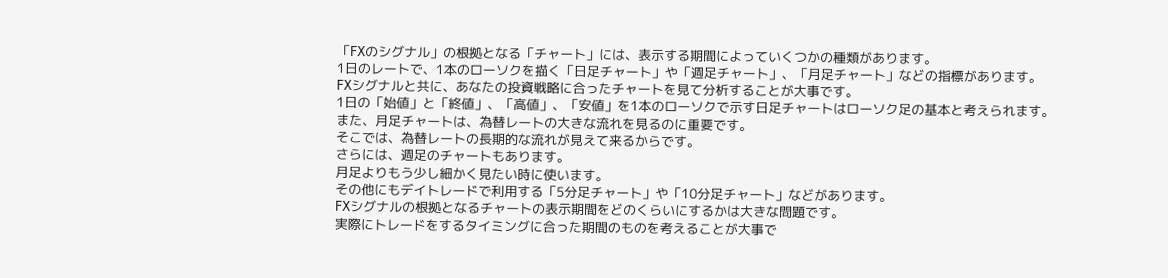「FXのシグナル」の根拠となる「チャート」には、表示する期間によっていくつかの種類があります。
1日のレートで、1本のローソクを描く「日足チャート」や「週足チャート」、「月足チャート」などの指標があります。
FXシグナルと共に、あなたの投資戦略に合ったチャートを見て分析することが大事です。
1日の「始値」と「終値」、「高値」、「安値」を1本のローソクで示す日足チャートはローソク足の基本と考えられます。
また、月足チャートは、為替レートの大きな流れを見るのに重要です。
そこでは、為替レートの長期的な流れが見えて来るからです。
さらには、週足のチャートもあります。
月足よりもう少し細かく見たい時に使います。
その他にもデイトレードで利用する「5分足チャート」や「10分足チャート」などがあります。
FXシグナルの根拠となるチャートの表示期間をどのくらいにするかは大きな問題です。
実際にトレードをするタイミングに合った期間のものを考えることが大事で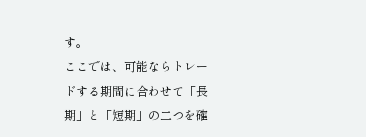す。
ここでは、可能ならトレードする期間に合わせて「長期」と「短期」の二つを確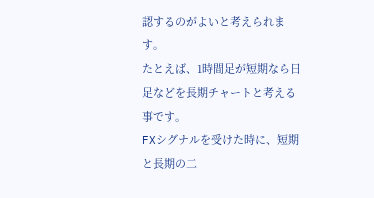認するのがよいと考えられます。
たとえば、1時間足が短期なら日足などを長期チャートと考える事です。
FXシグナルを受けた時に、短期と長期の二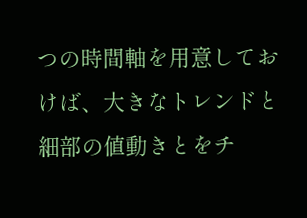つの時間軸を用意しておけば、大きなトレンドと細部の値動きとをチ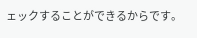ェックすることができるからです。